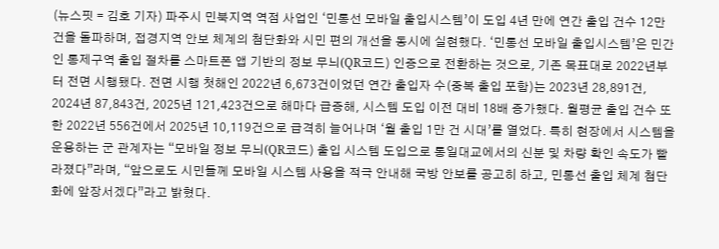(뉴스핏 = 김호 기자) 파주시 민북지역 역점 사업인 ‘민통선 모바일 출입시스템’이 도입 4년 만에 연간 출입 건수 12만 건을 돌파하며, 접경지역 안보 체계의 첨단화와 시민 편의 개선을 동시에 실현했다. ‘민통선 모바일 출입시스템’은 민간인 통제구역 출입 절차를 스마트폰 앱 기반의 정보 무늬(QR코드) 인증으로 전환하는 것으로, 기존 목표대로 2022년부터 전면 시행됐다. 전면 시행 첫해인 2022년 6,673건이었던 연간 출입자 수(중복 출입 포함)는 2023년 28,891건, 2024년 87,843건, 2025년 121,423건으로 해마다 급증해, 시스템 도입 이전 대비 18배 증가했다. 월평균 출입 건수 또한 2022년 556건에서 2025년 10,119건으로 급격히 늘어나며 ‘월 출입 1만 건 시대’를 열었다. 특히 현장에서 시스템을 운용하는 군 관계자는 “모바일 정보 무늬(QR코드) 출입 시스템 도입으로 통일대교에서의 신분 및 차량 확인 속도가 빨라졌다”라며, “앞으로도 시민들께 모바일 시스템 사용을 적극 안내해 국방 안보를 공고히 하고, 민통선 출입 체계 첨단화에 앞장서겠다”라고 밝혔다.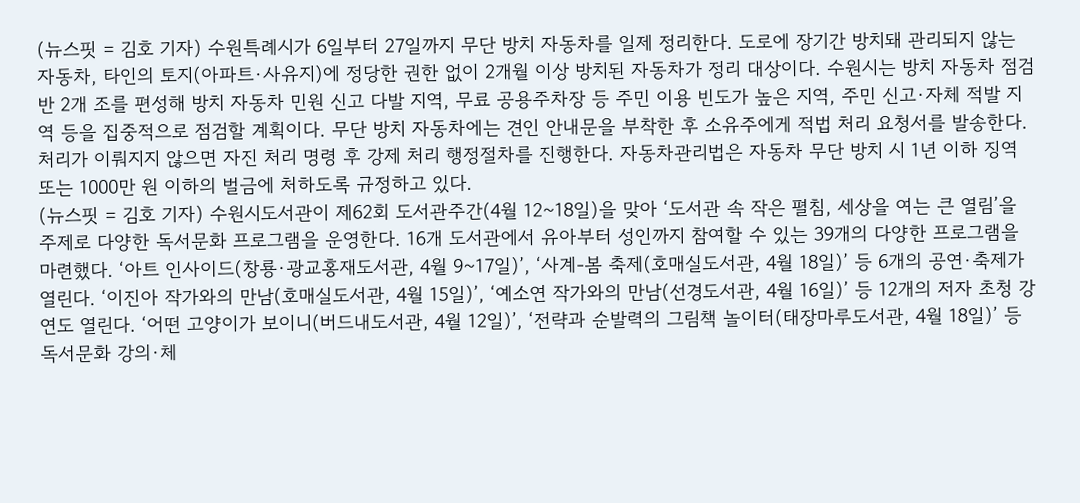(뉴스핏 = 김호 기자) 수원특례시가 6일부터 27일까지 무단 방치 자동차를 일제 정리한다. 도로에 장기간 방치돼 관리되지 않는 자동차, 타인의 토지(아파트·사유지)에 정당한 권한 없이 2개월 이상 방치된 자동차가 정리 대상이다. 수원시는 방치 자동차 점검반 2개 조를 편성해 방치 자동차 민원 신고 다발 지역, 무료 공용주차장 등 주민 이용 빈도가 높은 지역, 주민 신고·자체 적발 지역 등을 집중적으로 점검할 계획이다. 무단 방치 자동차에는 견인 안내문을 부착한 후 소유주에게 적법 처리 요청서를 발송한다. 처리가 이뤄지지 않으면 자진 처리 명령 후 강제 처리 행정절차를 진행한다. 자동차관리법은 자동차 무단 방치 시 1년 이하 징역 또는 1000만 원 이하의 벌금에 처하도록 규정하고 있다.
(뉴스핏 = 김호 기자) 수원시도서관이 제62회 도서관주간(4월 12~18일)을 맞아 ‘도서관 속 작은 펼침, 세상을 여는 큰 열림’을 주제로 다양한 독서문화 프로그램을 운영한다. 16개 도서관에서 유아부터 성인까지 참여할 수 있는 39개의 다양한 프로그램을 마련했다. ‘아트 인사이드(창룡·광교홍재도서관, 4월 9~17일)’, ‘사계-봄 축제(호매실도서관, 4월 18일)’ 등 6개의 공연·축제가 열린다. ‘이진아 작가와의 만남(호매실도서관, 4월 15일)’, ‘예소연 작가와의 만남(선경도서관, 4월 16일)’ 등 12개의 저자 초청 강연도 열린다. ‘어떤 고양이가 보이니(버드내도서관, 4월 12일)’, ‘전략과 순발력의 그림책 놀이터(태장마루도서관, 4월 18일)’ 등 독서문화 강의·체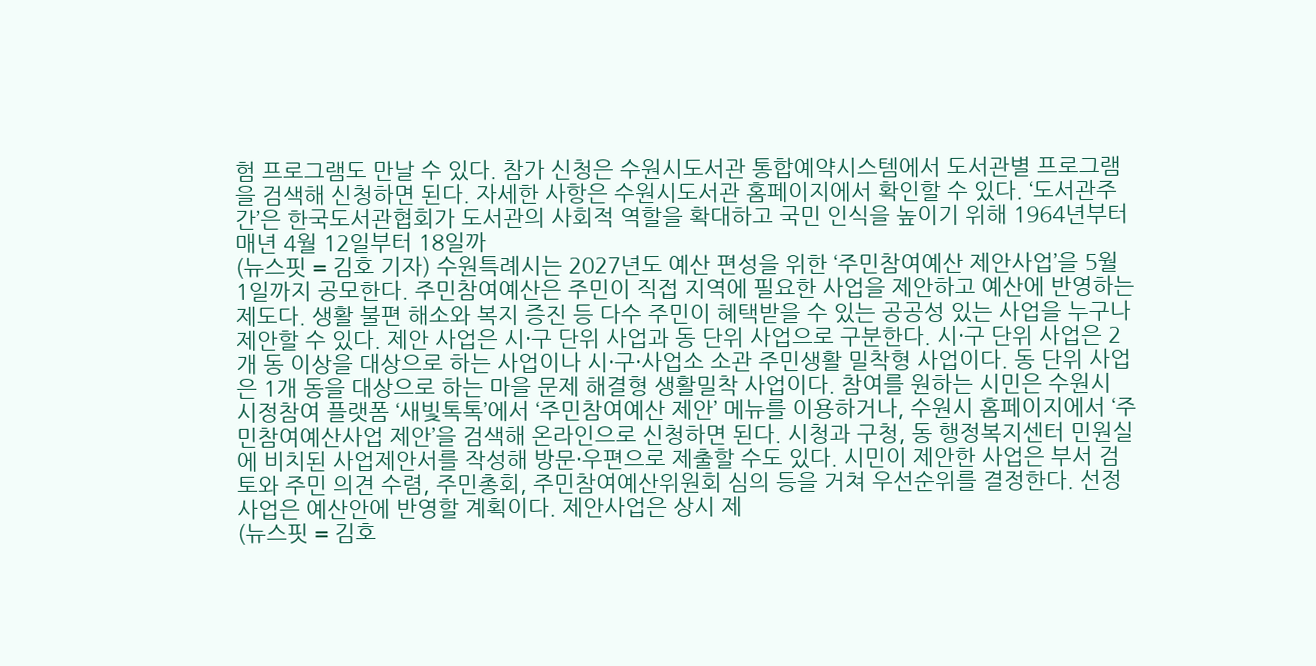험 프로그램도 만날 수 있다. 참가 신청은 수원시도서관 통합예약시스템에서 도서관별 프로그램을 검색해 신청하면 된다. 자세한 사항은 수원시도서관 홈페이지에서 확인할 수 있다. ‘도서관주간’은 한국도서관협회가 도서관의 사회적 역할을 확대하고 국민 인식을 높이기 위해 1964년부터 매년 4월 12일부터 18일까
(뉴스핏 = 김호 기자) 수원특례시는 2027년도 예산 편성을 위한 ‘주민참여예산 제안사업’을 5월 1일까지 공모한다. 주민참여예산은 주민이 직접 지역에 필요한 사업을 제안하고 예산에 반영하는 제도다. 생활 불편 해소와 복지 증진 등 다수 주민이 혜택받을 수 있는 공공성 있는 사업을 누구나 제안할 수 있다. 제안 사업은 시·구 단위 사업과 동 단위 사업으로 구분한다. 시·구 단위 사업은 2개 동 이상을 대상으로 하는 사업이나 시·구·사업소 소관 주민생활 밀착형 사업이다. 동 단위 사업은 1개 동을 대상으로 하는 마을 문제 해결형 생활밀착 사업이다. 참여를 원하는 시민은 수원시 시정참여 플랫폼 ‘새빛톡톡’에서 ‘주민참여예산 제안’ 메뉴를 이용하거나, 수원시 홈페이지에서 ‘주민참여예산사업 제안’을 검색해 온라인으로 신청하면 된다. 시청과 구청, 동 행정복지센터 민원실에 비치된 사업제안서를 작성해 방문·우편으로 제출할 수도 있다. 시민이 제안한 사업은 부서 검토와 주민 의견 수렴, 주민총회, 주민참여예산위원회 심의 등을 거쳐 우선순위를 결정한다. 선정 사업은 예산안에 반영할 계획이다. 제안사업은 상시 제
(뉴스핏 = 김호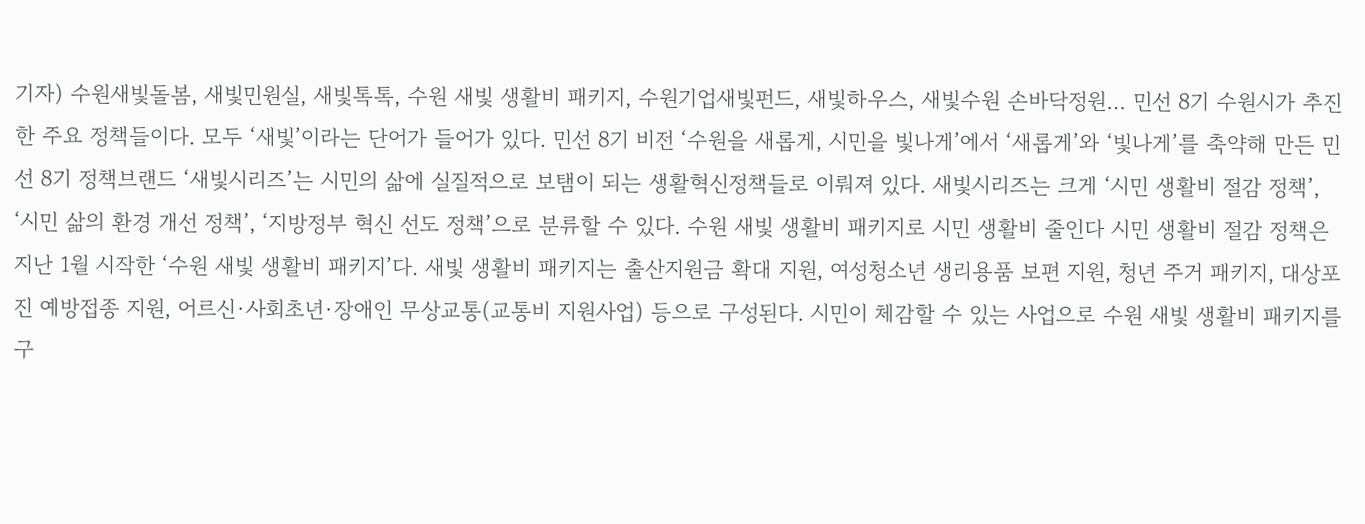기자) 수원새빛돌봄, 새빛민원실, 새빛톡톡, 수원 새빛 생활비 패키지, 수원기업새빛펀드, 새빛하우스, 새빛수원 손바닥정원… 민선 8기 수원시가 추진한 주요 정책들이다. 모두 ‘새빛’이라는 단어가 들어가 있다. 민선 8기 비전 ‘수원을 새롭게, 시민을 빛나게’에서 ‘새롭게’와 ‘빛나게’를 축약해 만든 민선 8기 정책브랜드 ‘새빛시리즈’는 시민의 삶에 실질적으로 보탬이 되는 생활혁신정책들로 이뤄져 있다. 새빛시리즈는 크게 ‘시민 생활비 절감 정책’, ‘시민 삶의 환경 개선 정책’, ‘지방정부 혁신 선도 정책’으로 분류할 수 있다. 수원 새빛 생활비 패키지로 시민 생활비 줄인다 시민 생활비 절감 정책은 지난 1월 시작한 ‘수원 새빛 생활비 패키지’다. 새빛 생활비 패키지는 출산지원금 확대 지원, 여성청소년 생리용품 보편 지원, 청년 주거 패키지, 대상포진 예방접종 지원, 어르신·사회초년·장애인 무상교통(교통비 지원사업) 등으로 구성된다. 시민이 체감할 수 있는 사업으로 수원 새빛 생활비 패키지를 구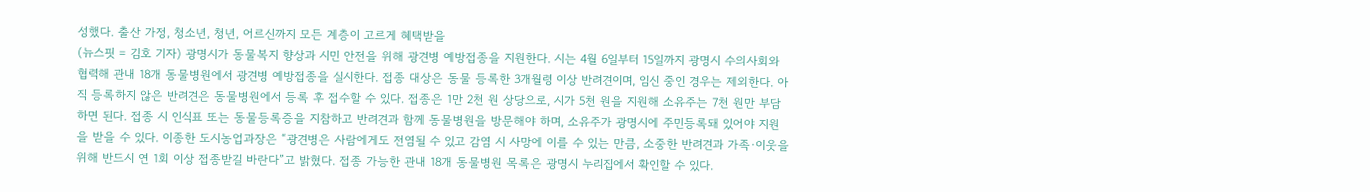성했다. 출산 가정, 청소년, 청년, 어르신까지 모든 계층이 고르게 혜택받을
(뉴스핏 = 김호 기자) 광명시가 동물복지 향상과 시민 안전을 위해 광견병 예방접종을 지원한다. 시는 4월 6일부터 15일까지 광명시 수의사회와 협력해 관내 18개 동물병원에서 광견병 예방접종을 실시한다. 접종 대상은 동물 등록한 3개월령 이상 반려견이며, 임신 중인 경우는 제외한다. 아직 등록하지 않은 반려견은 동물병원에서 등록 후 접수할 수 있다. 접종은 1만 2천 원 상당으로, 시가 5천 원을 지원해 소유주는 7천 원만 부담하면 된다. 접종 시 인식표 또는 동물등록증을 지참하고 반려견과 함께 동물병원을 방문해야 하며, 소유주가 광명시에 주민등록돼 있어야 지원을 받을 수 있다. 이종한 도시농업과장은 “광견병은 사람에게도 전염될 수 있고 감염 시 사망에 이를 수 있는 만큼, 소중한 반려견과 가족·이웃을 위해 반드시 연 1회 이상 접종받길 바란다”고 밝혔다. 접종 가능한 관내 18개 동물병원 목록은 광명시 누리집에서 확인할 수 있다.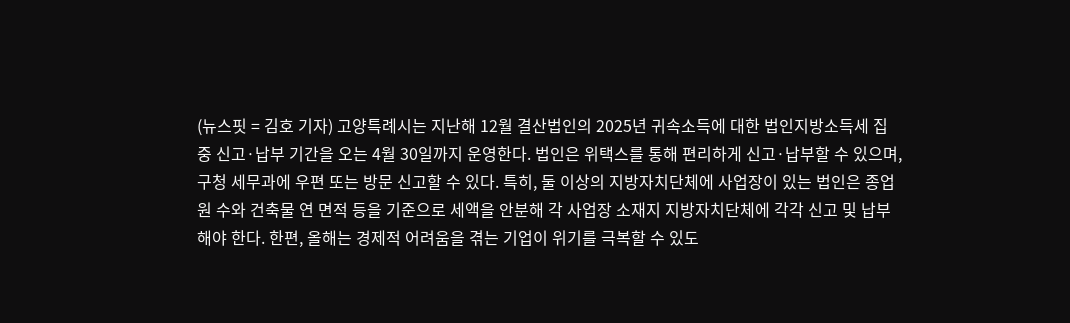(뉴스핏 = 김호 기자) 고양특례시는 지난해 12월 결산법인의 2025년 귀속소득에 대한 법인지방소득세 집중 신고·납부 기간을 오는 4월 30일까지 운영한다. 법인은 위택스를 통해 편리하게 신고·납부할 수 있으며, 구청 세무과에 우편 또는 방문 신고할 수 있다. 특히, 둘 이상의 지방자치단체에 사업장이 있는 법인은 종업원 수와 건축물 연 면적 등을 기준으로 세액을 안분해 각 사업장 소재지 지방자치단체에 각각 신고 및 납부해야 한다. 한편, 올해는 경제적 어려움을 겪는 기업이 위기를 극복할 수 있도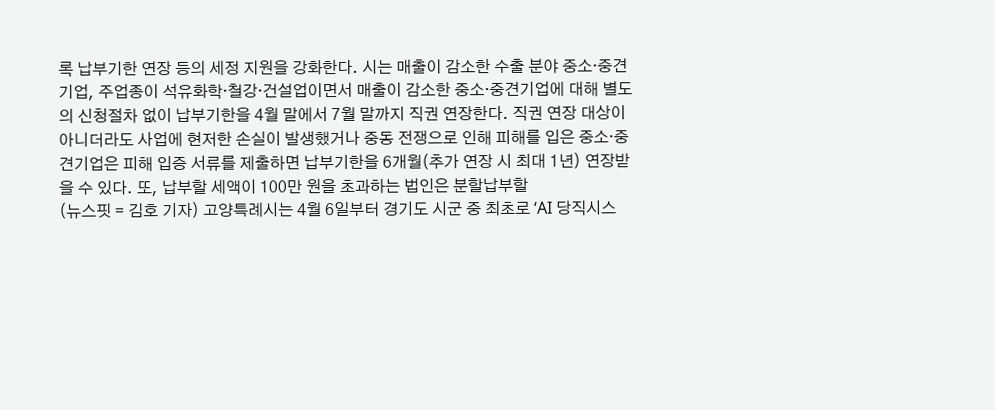록 납부기한 연장 등의 세정 지원을 강화한다. 시는 매출이 감소한 수출 분야 중소·중견기업, 주업종이 석유화학·철강·건설업이면서 매출이 감소한 중소·중견기업에 대해 별도의 신청절차 없이 납부기한을 4월 말에서 7월 말까지 직권 연장한다. 직권 연장 대상이 아니더라도 사업에 현저한 손실이 발생했거나 중동 전쟁으로 인해 피해를 입은 중소·중견기업은 피해 입증 서류를 제출하면 납부기한을 6개월(추가 연장 시 최대 1년) 연장받을 수 있다. 또, 납부할 세액이 100만 원을 초과하는 법인은 분할납부할
(뉴스핏 = 김호 기자) 고양특례시는 4월 6일부터 경기도 시군 중 최초로 ‘AI 당직시스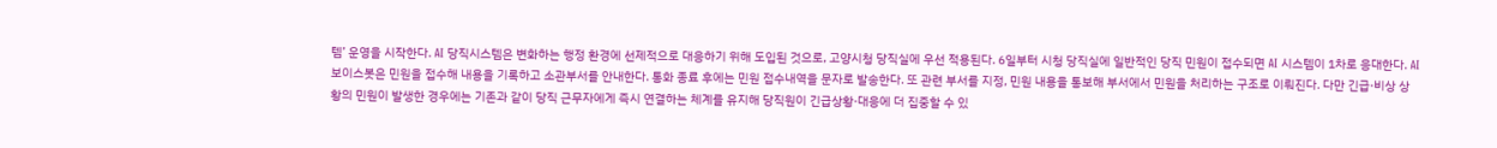템’ 운영을 시작한다. AI 당직시스템은 변화하는 행정 환경에 선제적으로 대응하기 위해 도입된 것으로, 고양시청 당직실에 우선 적용된다. 6일부터 시청 당직실에 일반적인 당직 민원이 접수되면 AI 시스템이 1차로 응대한다. AI 보이스봇은 민원을 접수해 내용을 기록하고 소관부서를 안내한다. 통화 종료 후에는 민원 접수내역을 문자로 발송한다. 또 관련 부서를 지정, 민원 내용을 통보해 부서에서 민원을 처리하는 구조로 이뤄진다. 다만 긴급·비상 상황의 민원이 발생한 경우에는 기존과 같이 당직 근무자에게 즉시 연결하는 체계를 유지해 당직원이 긴급상황·대응에 더 집중할 수 있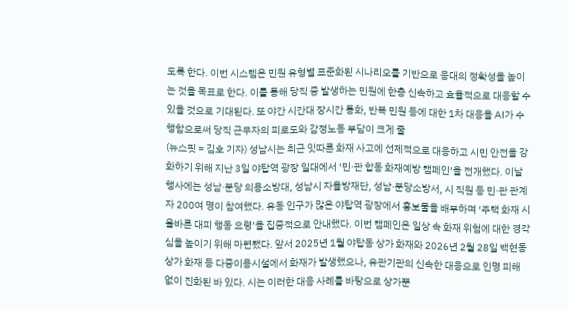도록 한다. 이번 시스템은 민원 유형별 표준화된 시나리오를 기반으로 응대의 정확성을 높이는 것을 목표로 한다. 이를 통해 당직 중 발생하는 민원에 한층 신속하고 효율적으로 대응할 수 있을 것으로 기대된다. 또 야간 시간대 장시간 통화, 반복 민원 등에 대한 1차 대응을 AI가 수행함으로써 당직 근무자의 피로도와 감정노동 부담이 크게 줄
(뉴스핏 = 김호 기자) 성남시는 최근 잇따른 화재 사고에 선제적으로 대응하고 시민 안전을 강화하기 위해 지난 3일 야탑역 광장 일대에서 ‘민·관 합동 화재예방 캠페인’을 전개했다. 이날 행사에는 성남·분당 의용소방대, 성남시 자율방재단, 성남·분당소방서, 시 직원 등 민·관 관계자 200여 명이 참여했다. 유동 인구가 많은 야탑역 광장에서 홍보물을 배부하며 ‘주택 화재 시 올바른 대피 행동 요령’을 집중적으로 안내했다. 이번 캠페인은 일상 속 화재 위험에 대한 경각심을 높이기 위해 마련됐다. 앞서 2025년 1월 야탑동 상가 화재와 2026년 2월 28일 백현동 상가 화재 등 다중이용시설에서 화재가 발생했으나, 유관기관의 신속한 대응으로 인명 피해 없이 진화된 바 있다. 시는 이러한 대응 사례를 바탕으로 상가뿐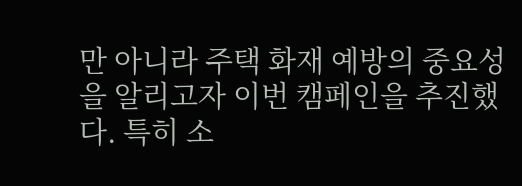만 아니라 주택 화재 예방의 중요성을 알리고자 이번 캠페인을 추진했다. 특히 소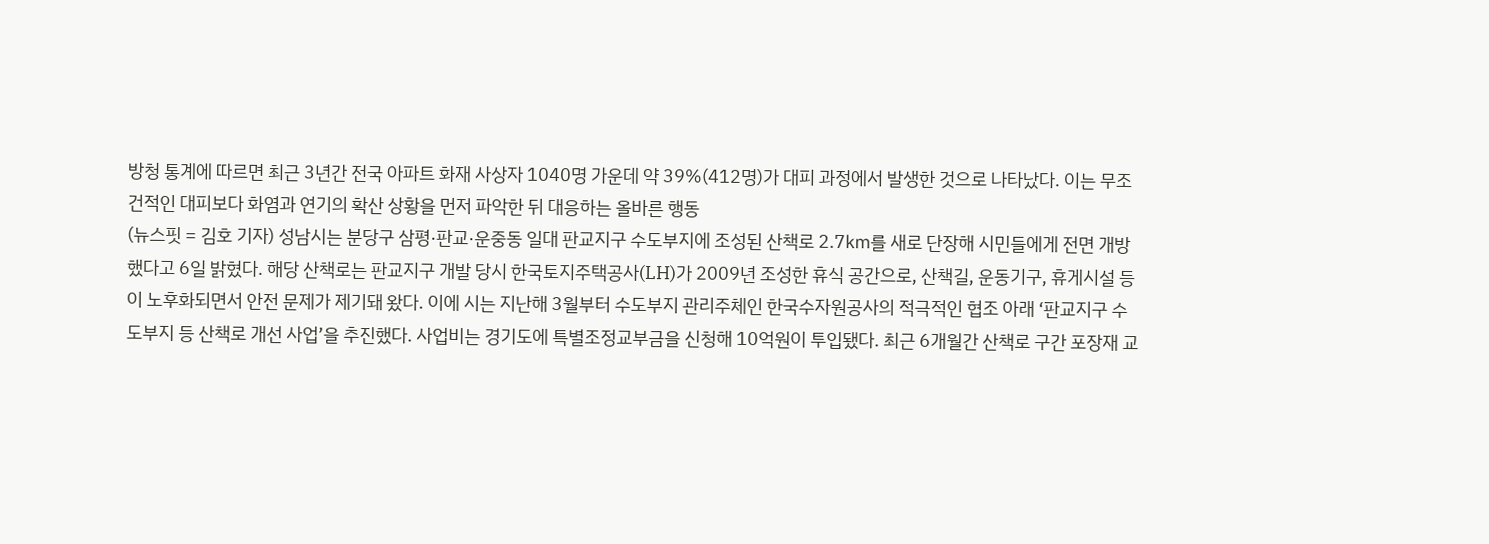방청 통계에 따르면 최근 3년간 전국 아파트 화재 사상자 1040명 가운데 약 39%(412명)가 대피 과정에서 발생한 것으로 나타났다. 이는 무조건적인 대피보다 화염과 연기의 확산 상황을 먼저 파악한 뒤 대응하는 올바른 행동
(뉴스핏 = 김호 기자) 성남시는 분당구 삼평·판교·운중동 일대 판교지구 수도부지에 조성된 산책로 2.7㎞를 새로 단장해 시민들에게 전면 개방했다고 6일 밝혔다. 해당 산책로는 판교지구 개발 당시 한국토지주택공사(LH)가 2009년 조성한 휴식 공간으로, 산책길, 운동기구, 휴게시설 등이 노후화되면서 안전 문제가 제기돼 왔다. 이에 시는 지난해 3월부터 수도부지 관리주체인 한국수자원공사의 적극적인 협조 아래 ‘판교지구 수도부지 등 산책로 개선 사업’을 추진했다. 사업비는 경기도에 특별조정교부금을 신청해 10억원이 투입됐다. 최근 6개월간 산책로 구간 포장재 교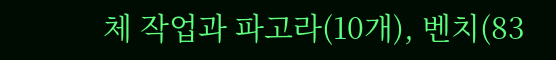체 작업과 파고라(10개), 벤치(83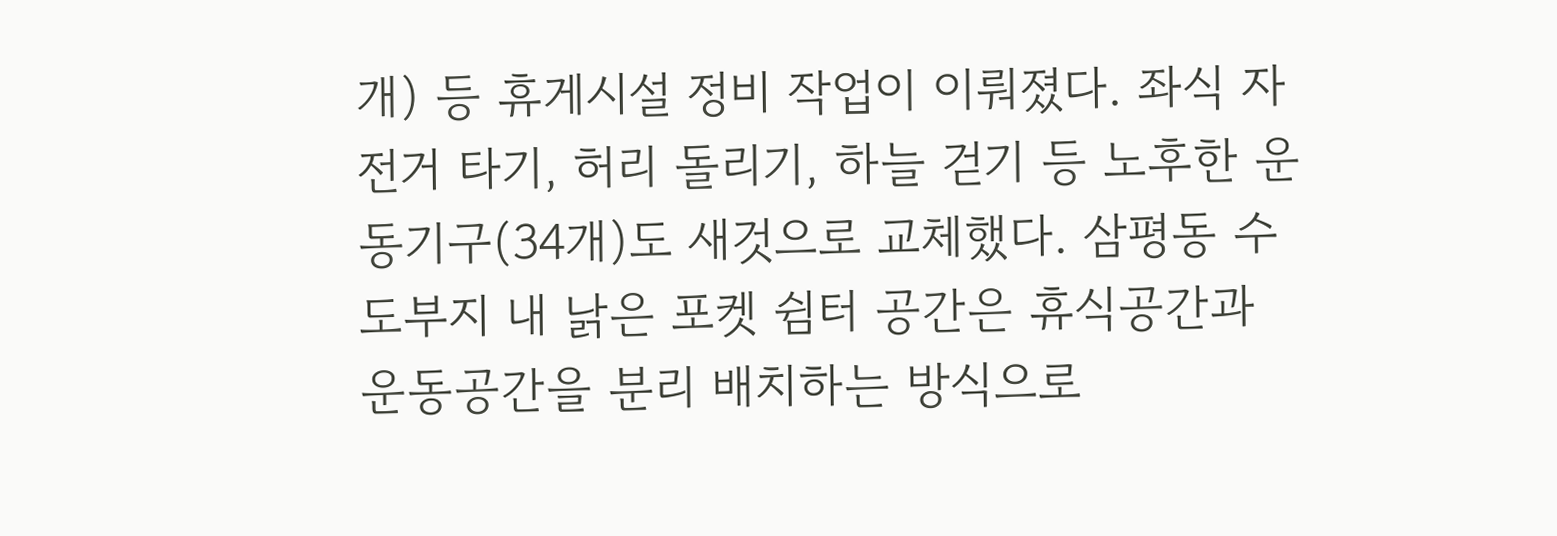개) 등 휴게시설 정비 작업이 이뤄졌다. 좌식 자전거 타기, 허리 돌리기, 하늘 걷기 등 노후한 운동기구(34개)도 새것으로 교체했다. 삼평동 수도부지 내 낡은 포켓 쉼터 공간은 휴식공간과 운동공간을 분리 배치하는 방식으로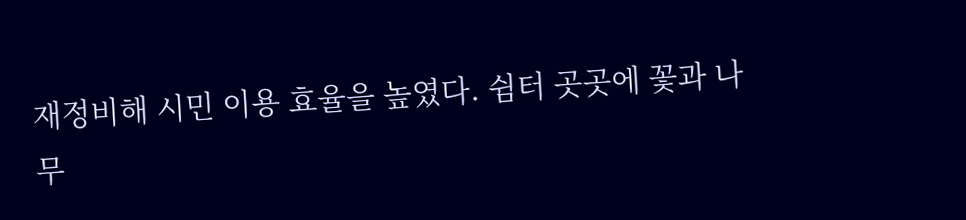재정비해 시민 이용 효율을 높였다. 쉼터 곳곳에 꽃과 나무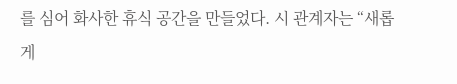를 심어 화사한 휴식 공간을 만들었다. 시 관계자는 “새롭게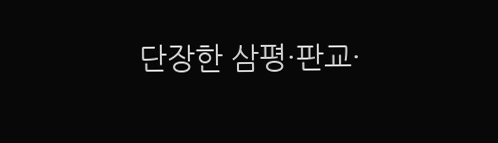단장한 삼평·판교·